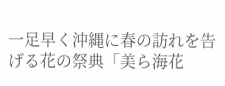一足早く沖縄に春の訪れを告げる花の祭典「美ら海花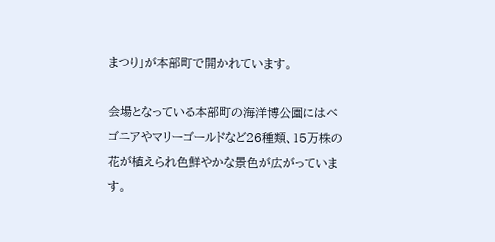まつり」が本部町で開かれています。

会場となっている本部町の海洋博公園にはベゴニアやマリーゴールドなど26種類、15万株の花が植えられ色鮮やかな景色が広がっています。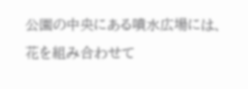公園の中央にある噴水広場には、花を組み合わせて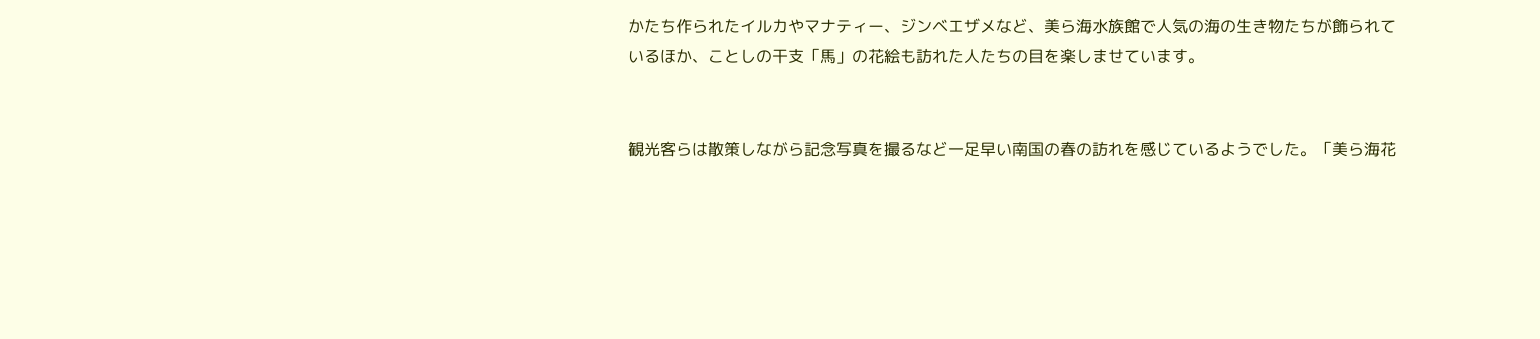かたち作られたイルカやマナティー、ジンベエザメなど、美ら海水族館で人気の海の生き物たちが飾られているほか、ことしの干支「馬」の花絵も訪れた人たちの目を楽しませています。


観光客らは散策しながら記念写真を撮るなど一足早い南国の春の訪れを感じているようでした。「美ら海花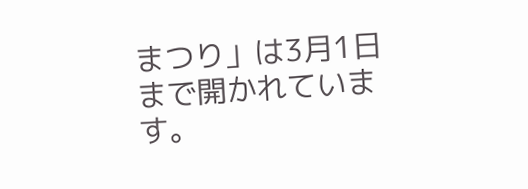まつり」は3月1日まで開かれています。